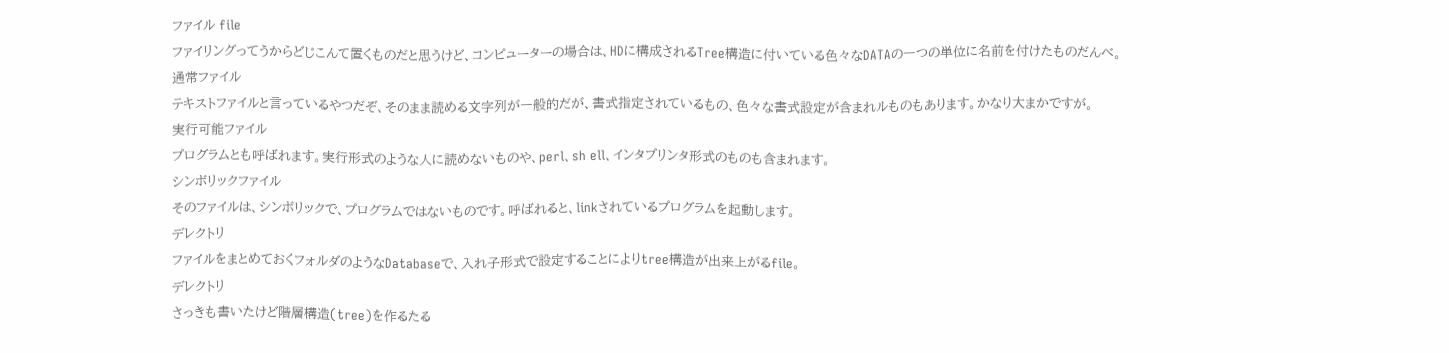ファイル file
ファイリングってうからどじこんて置くものだと思うけど、コンピューターの場合は、HDに構成されるTree構造に付いている色々なDATAの一つの単位に名前を付けたものだんべ。
通常ファイル
テキストファイルと言っているやつだぞ、そのまま読める文字列が一般的だが、書式指定されているもの、色々な書式設定が含まれルものもあります。かなり大まかですが。
実行可能ファイル
プログラムとも呼ばれます。実行形式のような人に読めないものや、perl、sh ell、インタプリンタ形式のものも含まれます。
シンボリックファイル
そのファイルは、シンボリックで、プログラムではないものです。呼ばれると、linkされているプログラムを起動します。
デレクトリ
ファイルをまとめておくフォルダのようなDatabaseで、入れ子形式で設定することによりtree構造が出来上がるfile。
デレクトリ
さっきも書いたけど階層構造(tree)を作るたる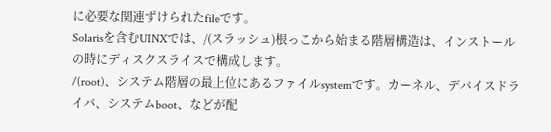に必要な関連ずけられたfileです。
Solarisを含むUINXでは、/(スラッシュ)根っこから始まる階層構造は、インストールの時にディスクスライスで構成します。
/(root)、システム階層の最上位にあるファイルsystemです。カーネル、デバイスドライバ、システムboot、などが配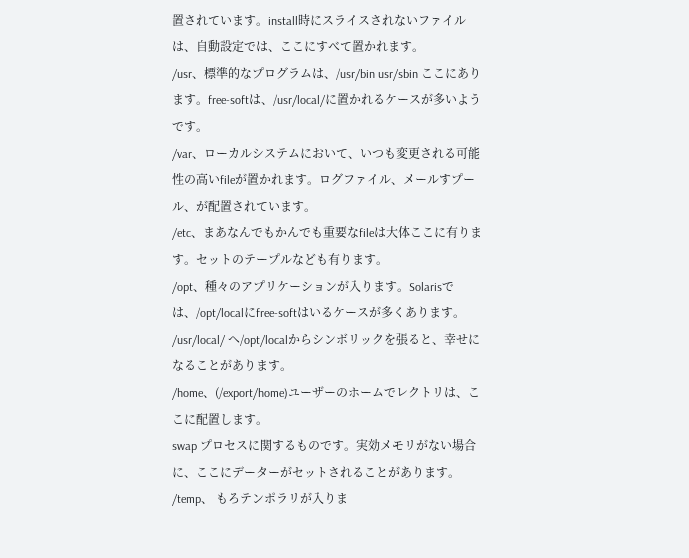置されています。install時にスライスされないファイルは、自動設定では、ここにすべて置かれます。
/usr、標準的なプログラムは、/usr/bin usr/sbin ここにあります。free-softは、/usr/local/に置かれるケースが多いようです。
/var、ローカルシステムにおいて、いつも変更される可能性の高いfileが置かれます。ログファイル、メールすプール、が配置されています。
/etc、まあなんでもかんでも重要なfileは大体ここに有ります。セットのテープルなども有ります。
/opt、種々のアプリケーションが入ります。Solarisでは、/opt/localにfree-softはいるケースが多くあります。 /usr/local/ へ/opt/localからシンボリックを張ると、幸せになることがあります。
/home、(/export/home)ユーザーのホームでレクトリは、ここに配置します。
swap プロセスに関するものです。実効メモリがない場合に、ここにデーターがセットされることがあります。
/temp、 もろテンポラリが入りま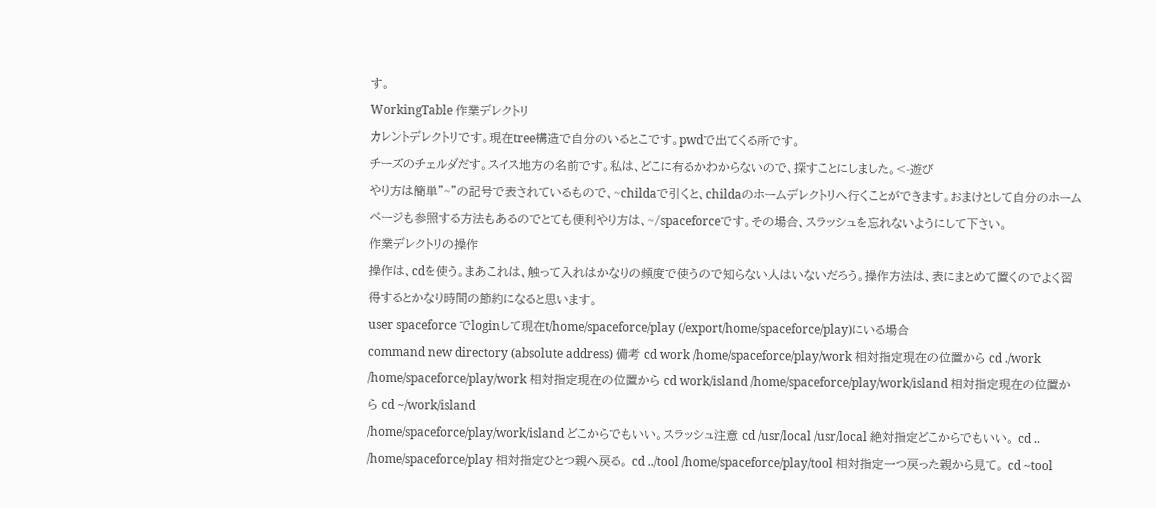す。
WorkingTable 作業デレクトリ
カレントデレクトリです。現在tree構造で自分のいるとこです。pwdで出てくる所です。
チーズのチェルダだす。スイス地方の名前です。私は、どこに有るかわからないので、探すことにしました。<-遊び
やり方は簡単"~"の記号で表されているもので、~childaで引くと、childaのホームデレクトリへ行くことができます。おまけとして自分のホームページも参照する方法もあるのでとても便利やり方は、~/spaceforceです。その場合、スラッシュを忘れないようにして下さい。
作業デレクトリの操作
操作は、cdを使う。まあこれは、触って入れはかなりの頻度で使うので知らない人はいないだろう。操作方法は、表にまとめて置くのでよく習得するとかなり時間の節約になると思います。
user spaceforce でloginして現在t/home/spaceforce/play (/export/home/spaceforce/play)にいる場合
command new directory (absolute address) 備考 cd work /home/spaceforce/play/work 相対指定現在の位置から cd ./work /home/spaceforce/play/work 相対指定現在の位置から cd work/island /home/spaceforce/play/work/island 相対指定現在の位置から cd ~/work/island
/home/spaceforce/play/work/island どこからでもいい。スラッシュ注意 cd /usr/local /usr/local 絶対指定どこからでもいい。 cd .. /home/spaceforce/play 相対指定ひとつ親へ戻る。 cd ../tool /home/spaceforce/play/tool 相対指定一つ戻った親から見て。 cd ~tool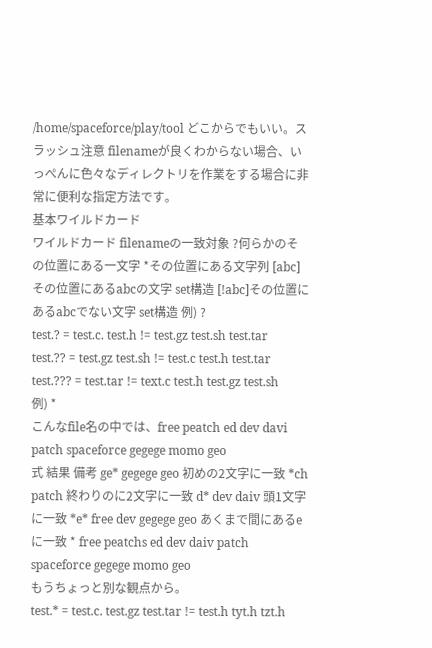/home/spaceforce/play/tool どこからでもいい。スラッシュ注意 filenameが良くわからない場合、いっぺんに色々なディレクトリを作業をする場合に非常に便利な指定方法です。
基本ワイルドカード
ワイルドカード filenameの一致対象 ?何らかのその位置にある一文字 *その位置にある文字列 [abc]その位置にあるabcの文字 set構造 [!abc]その位置にあるabcでない文字 set構造 例) ?
test.? = test.c. test.h != test.gz test.sh test.tar
test.?? = test.gz test.sh != test.c test.h test.tar
test.??? = test.tar != text.c test.h test.gz test.sh
例) *
こんなfile名の中では、free peatch ed dev davi patch spaceforce gegege momo geo
式 結果 備考 ge* gegege geo 初めの2文字に一致 *ch patch 終わりのに2文字に一致 d* dev daiv 頭1文字に一致 *e* free dev gegege geo あくまで間にあるeに一致 * free peatchs ed dev daiv patch spaceforce gegege momo geo
もうちょっと別な観点から。
test.* = test.c. test.gz test.tar != test.h tyt.h tzt.h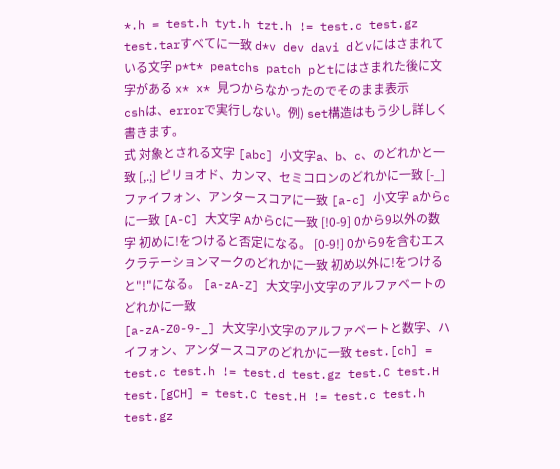*.h = test.h tyt.h tzt.h != test.c test.gz test.tarすべてに一致 d*v dev davi dとvにはさまれている文字 p*t* peatchs patch pとtにはさまれた後に文字がある x* x* 見つからなかったのでそのまま表示
cshは、errorで実行しない。例) set構造はもう少し詳しく書きます。
式 対象とされる文字 [abc] 小文字a、b、c、のどれかと一致 [,.;] ピリョオド、カンマ、セミコロンのどれかに一致 [-_] ファイフォン、アンタースコアに一致 [a-c] 小文字 aからcに一致 [A-C] 大文字 AからCに一致 [!0-9] 0から9以外の数字 初めに!をつけると否定になる。 [0-9!] 0から9を含むエスクラテーションマークのどれかに一致 初め以外に!をつけると"!"になる。 [a-zA-Z] 大文字小文字のアルファベートのどれかに一致
[a-zA-Z0-9-_] 大文字小文字のアルファベートと数字、ハイフォン、アンダースコアのどれかに一致 test.[ch] = test.c test.h != test.d test.gz test.C test.H
test.[gCH] = test.C test.H != test.c test.h test.gz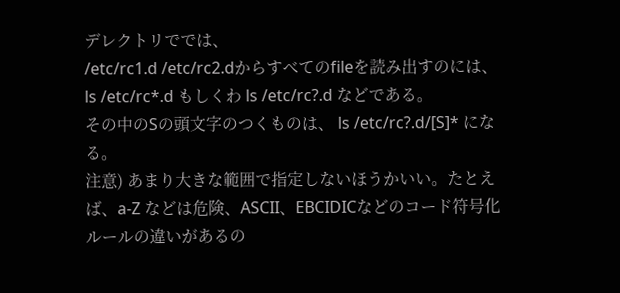デレクトリででは、
/etc/rc1.d /etc/rc2.dからすべてのfileを読み出すのには、 ls /etc/rc*.d もしくわ ls /etc/rc?.d などである。
その中のSの頭文字のつくものは、 ls /etc/rc?.d/[S]* になる。
注意) あまり大きな範囲で指定しないほうかいい。たとえば、a-Z などは危険、ASCII、EBCIDICなどのコード符号化ルールの違いがあるの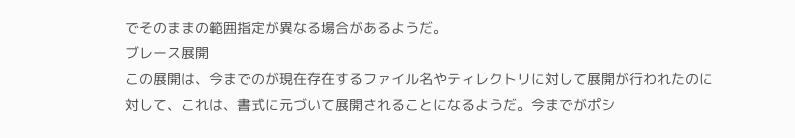でそのままの範囲指定が異なる場合があるようだ。
ブレース展開
この展開は、今までのが現在存在するファイル名やティレクトリに対して展開が行われたのに対して、これは、書式に元づいて展開されることになるようだ。今までがポシ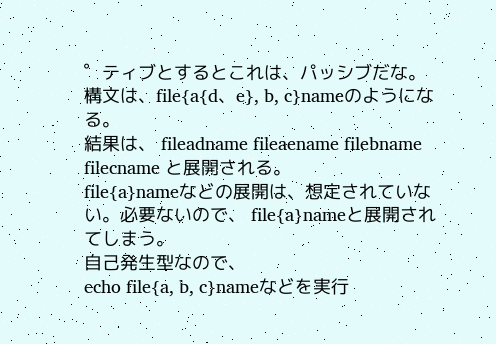゜ティブとするとこれは、パッシブだな。
構文は、file{a{d、e}, b, c}nameのようになる。
結果は、 fileadname fileaename filebname filecname と展開される。
file{a}nameなどの展開は、想定されていない。必要ないので、 file{a}nameと展開されてしまう。
自己発生型なので、
echo file{a, b, c}nameなどを実行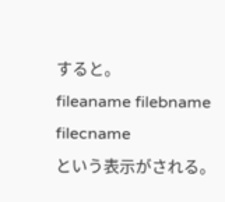すると。
fileaname filebname filecname
という表示がされる。